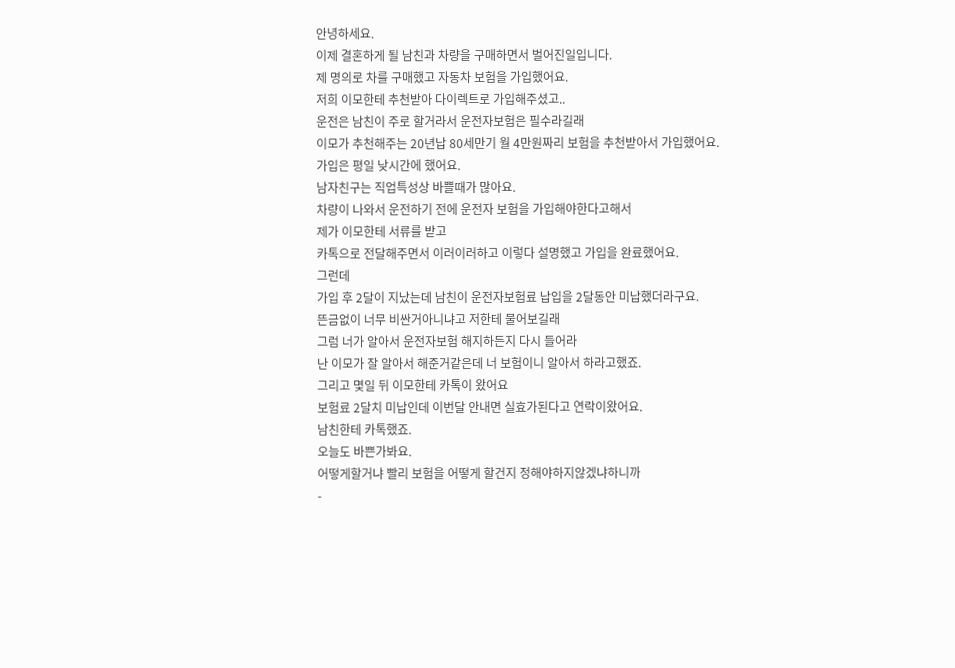안녕하세요.
이제 결혼하게 될 남친과 차량을 구매하면서 벌어진일입니다.
제 명의로 차를 구매했고 자동차 보험을 가입했어요.
저희 이모한테 추천받아 다이렉트로 가입해주셨고..
운전은 남친이 주로 할거라서 운전자보험은 필수라길래
이모가 추천해주는 20년납 80세만기 월 4만원짜리 보험을 추천받아서 가입했어요.
가입은 평일 낮시간에 했어요.
남자친구는 직업특성상 바쁠때가 많아요.
차량이 나와서 운전하기 전에 운전자 보험을 가입해야한다고해서
제가 이모한테 서류를 받고
카톡으로 전달해주면서 이러이러하고 이렇다 설명했고 가입을 완료했어요.
그런데
가입 후 2달이 지났는데 남친이 운전자보험료 납입을 2달동안 미납했더라구요.
뜬금없이 너무 비싼거아니냐고 저한테 물어보길래
그럼 너가 알아서 운전자보험 해지하든지 다시 들어라
난 이모가 잘 알아서 해준거같은데 너 보험이니 알아서 하라고했죠.
그리고 몇일 뒤 이모한테 카톡이 왔어요
보험료 2달치 미납인데 이번달 안내면 실효가된다고 연락이왔어요.
남친한테 카톡했죠.
오늘도 바쁜가봐요.
어떻게할거냐 빨리 보험을 어떻게 할건지 정해야하지않겠냐하니까
-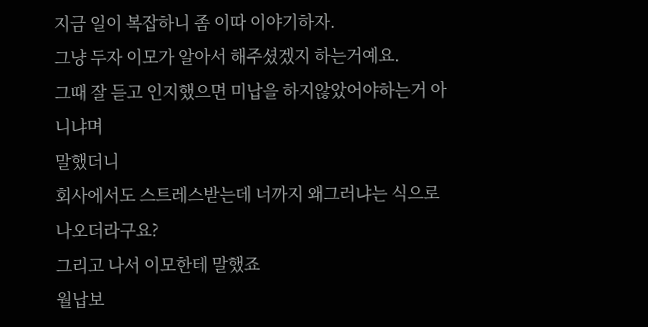지금 일이 복잡하니 좀 이따 이야기하자.
그냥 두자 이모가 알아서 해주셨겠지 하는거예요.
그때 잘 듣고 인지했으면 미납을 하지않았어야하는거 아니냐며
말했더니
회사에서도 스트레스받는데 너까지 왜그러냐는 식으로
나오더라구요?
그리고 나서 이모한테 말했죠
월납보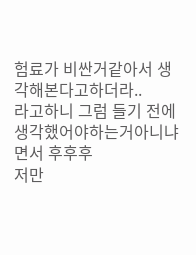험료가 비싼거같아서 생각해본다고하더라..
라고하니 그럼 들기 전에 생각했어야하는거아니냐면서 후후후
저만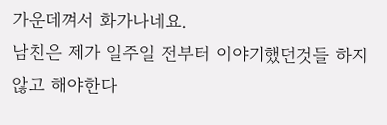가운데껴서 화가나네요.
남친은 제가 일주일 전부터 이야기했던것들 하지않고 해야한다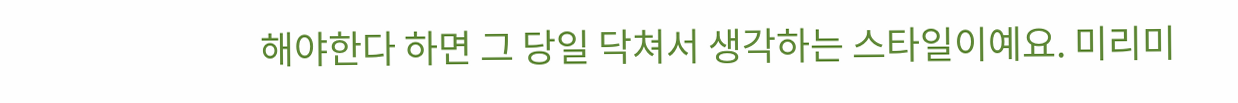해야한다 하면 그 당일 닥쳐서 생각하는 스타일이예요. 미리미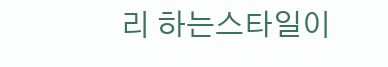리 하는스타일이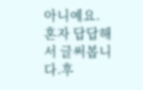아니예요.
혼자 답답해서 글써봅니다.후